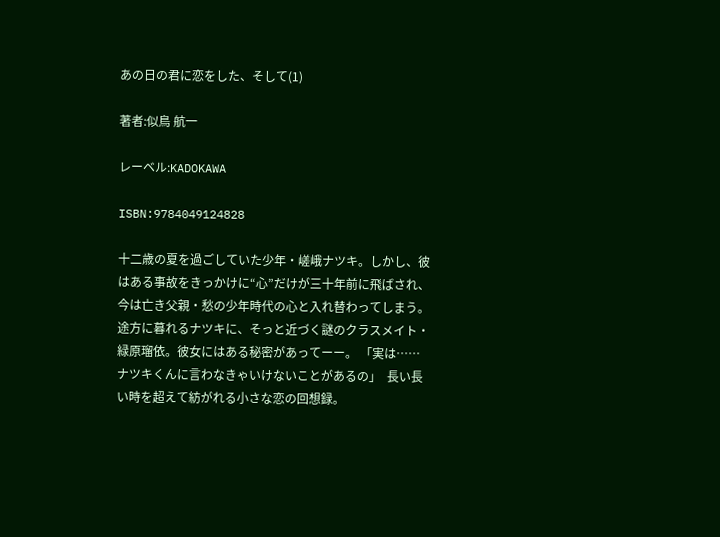あの日の君に恋をした、そして(1)

著者:似鳥 航一

レーベル:KADOKAWA

ISBN:9784049124828

十二歳の夏を過ごしていた少年・嵯峨ナツキ。しかし、彼はある事故をきっかけに“心”だけが三十年前に飛ばされ、今は亡き父親・愁の少年時代の心と入れ替わってしまう。  途方に暮れるナツキに、そっと近づく謎のクラスメイト・緑原瑠依。彼女にはある秘密があってーー。 「実は……ナツキくんに言わなきゃいけないことがあるの」  長い長い時を超えて紡がれる小さな恋の回想録。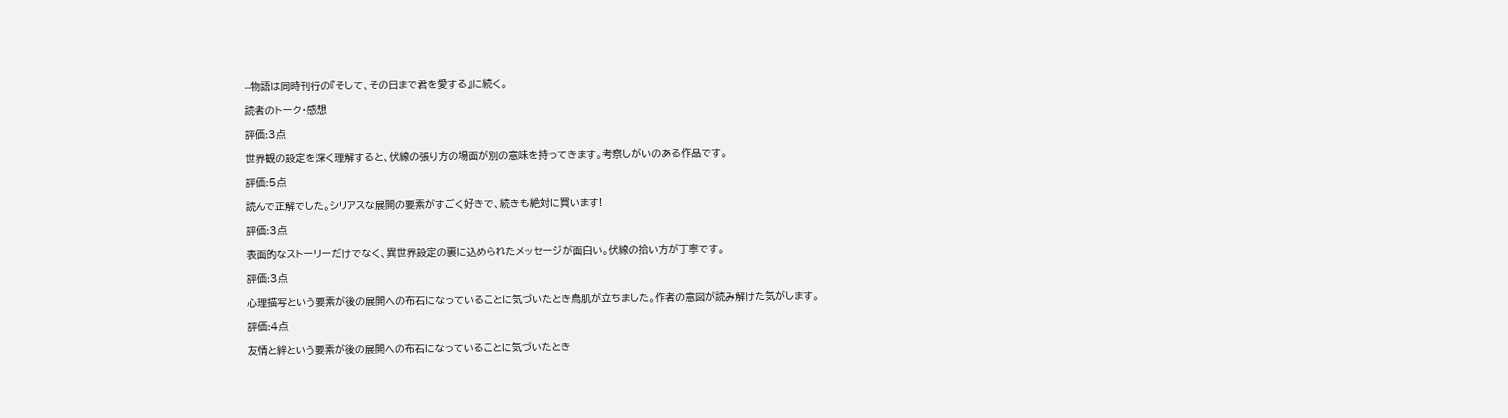--物語は同時刊行の『そして、その日まで君を愛する』に続く。

読者のトーク・感想

評価:3点

世界観の設定を深く理解すると、伏線の張り方の場面が別の意味を持ってきます。考察しがいのある作品です。

評価:5点

読んで正解でした。シリアスな展開の要素がすごく好きで、続きも絶対に買います!

評価:3点

表面的なストーリーだけでなく、異世界設定の裏に込められたメッセージが面白い。伏線の拾い方が丁寧です。

評価:3点

心理描写という要素が後の展開への布石になっていることに気づいたとき鳥肌が立ちました。作者の意図が読み解けた気がします。

評価:4点

友情と絆という要素が後の展開への布石になっていることに気づいたとき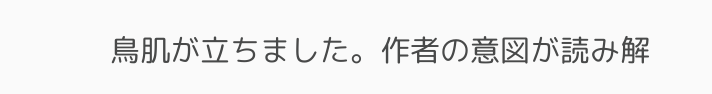鳥肌が立ちました。作者の意図が読み解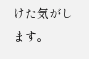けた気がします。